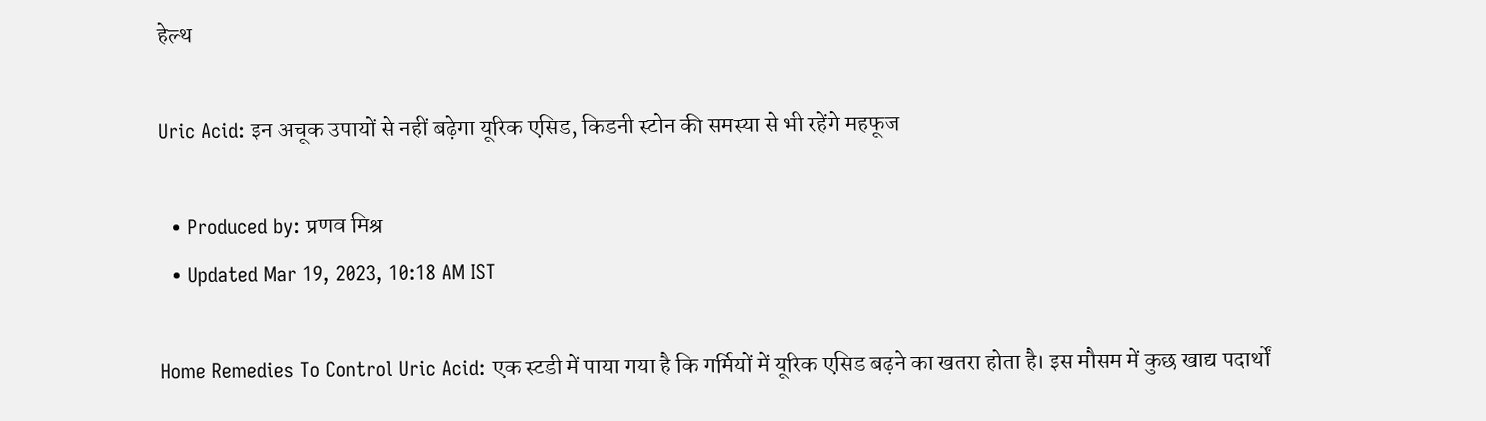हेल्थ

Uric Acid: इन अचूक उपायों से नहीं बढ़ेगा यूरिक एसिड, किडनी स्टोन की समस्या से भी रहेंगे महफूज

  • Produced by: प्रणव मिश्र
  • Updated Mar 19, 2023, 10:18 AM IST

Home Remedies To Control Uric Acid: एक स्टडी में पाया गया है कि गर्मियों में यूरिक एसिड बढ़ने का खतरा होता है। इस मौसम में कुछ खाद्य पदार्थों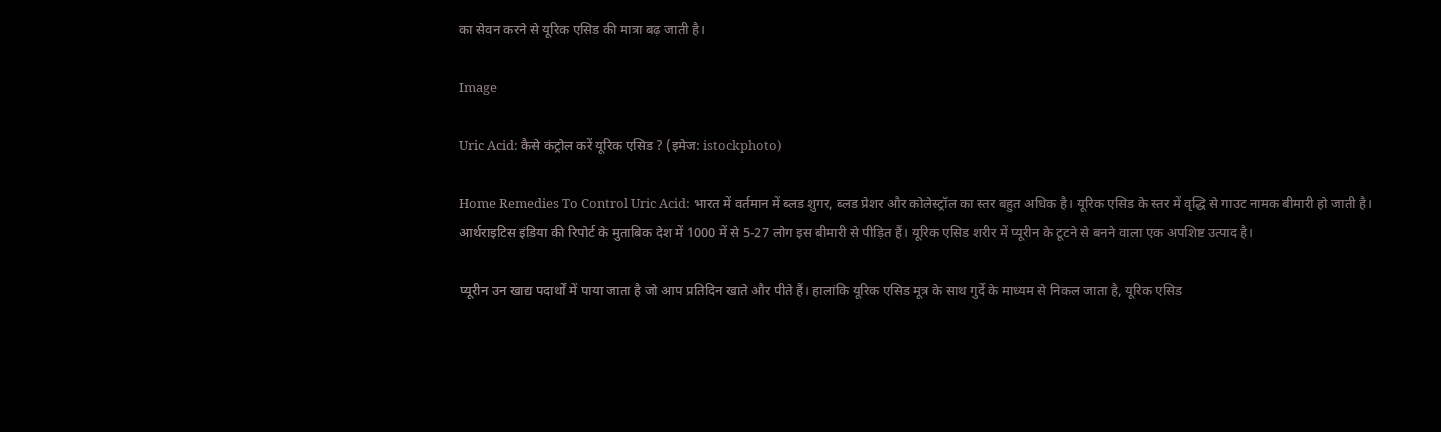का सेवन करने से यूरिक एसिड की मात्रा बढ़ जाती है।

Image

Uric Acid: कैसे कंट्रोल करें यूरिक एसिड ? (इमेज: istockphoto)

Home Remedies To Control Uric Acid: भारत में वर्तमान में ब्लड शुगर, ब्लड प्रेशर और कोलेस्ट्रॉल का स्तर बहुत अधिक है। यूरिक एसिड के स्तर में वृद्धि से गाउट नामक बीमारी हो जाती है। आर्थराइटिस इंडिया की रिपोर्ट के मुताबिक देश में 1000 में से 5-27 लोग इस बीमारी से पीड़ित हैं। यूरिक एसिड शरीर में प्यूरीन के टूटने से बनने वाला एक अपशिष्ट उत्पाद है।

प्यूरीन उन खाद्य पदार्थों में पाया जाता है जो आप प्रतिदिन खाते और पीते हैं। हालांकि यूरिक एसिड मूत्र के साथ गुर्दे के माध्यम से निकल जाता है, यूरिक एसिड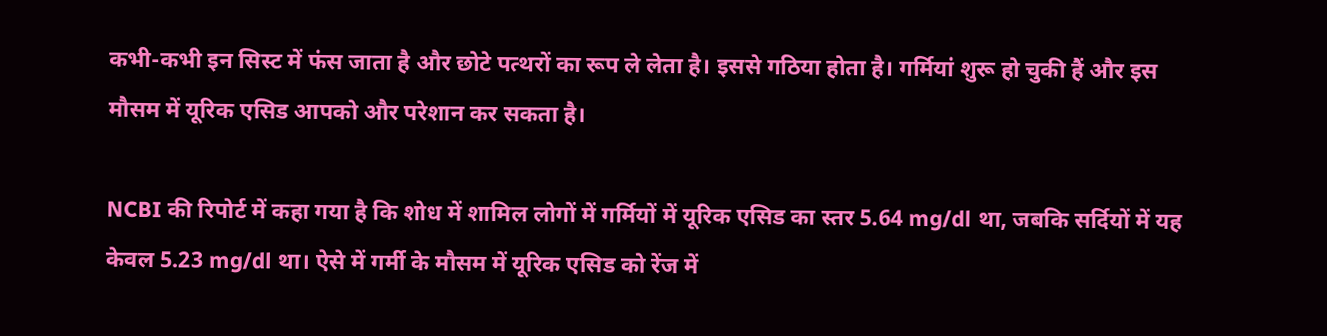कभी-कभी इन सिस्ट में फंस जाता है और छोटे पत्थरों का रूप ले लेता है। इससे गठिया होता है। गर्मियां शुरू हो चुकी हैं और इस मौसम में यूरिक एसिड आपको और परेशान कर सकता है।

NCBI की रिपोर्ट में कहा गया है कि शोध में शामिल लोगों में गर्मियों में यूरिक एसिड का स्तर 5.64 mg/dl था, जबकि सर्दियों में यह केवल 5.23 mg/dl था। ऐसे में गर्मी के मौसम में यूरिक एसिड को रेंज में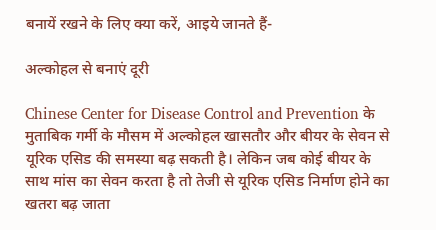बनायें रखने के लिए क्या करें, आइये जानते हैं-

अल्कोहल से बनाएं दूरी

Chinese Center for Disease Control and Prevention के मुताबिक गर्मी के मौसम में अल्कोहल खासतौर और बीयर के सेवन से यूरिक एसिड की समस्या बढ़ सकती है। लेकिन जब कोई बीयर के साथ मांस का सेवन करता है तो तेजी से यूरिक एसिड निर्माण होने का खतरा बढ़ जाता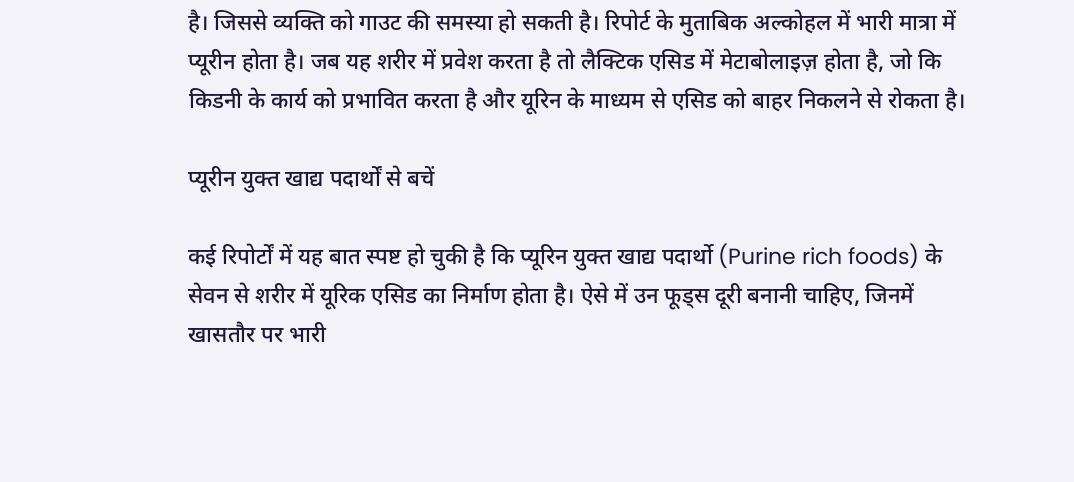है। जिससे व्यक्ति को गाउट की समस्या हो सकती है। रिपोर्ट के मुताबिक अल्कोहल में भारी मात्रा में प्यूरीन होता है। जब यह शरीर में प्रवेश करता है तो लैक्टिक एसिड में मेटाबोलाइज़ होता है, जो कि किडनी के कार्य को प्रभावित करता है और यूरिन के माध्यम से एसिड को बाहर निकलने से रोकता है।

प्यूरीन युक्त खाद्य पदार्थों से बचें

कई रिपोर्टों में यह बात स्पष्ट हो चुकी है कि प्यूरिन युक्त खाद्य पदार्थो (Purine rich foods) के सेवन से शरीर में यूरिक एसिड का निर्माण होता है। ऐसे में उन फूड्स दूरी बनानी चाहिए, जिनमें खासतौर पर भारी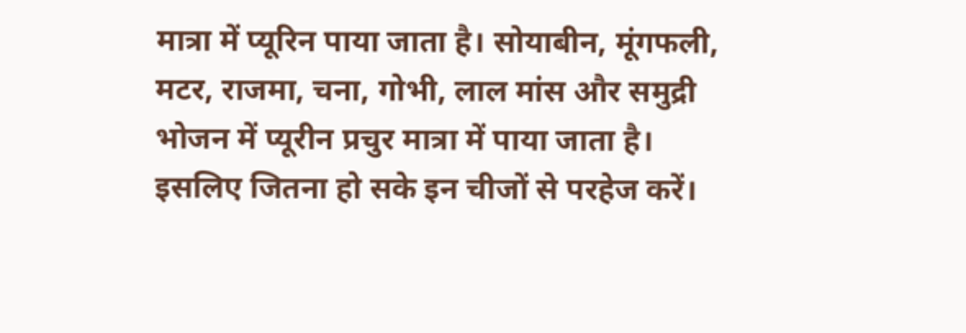मात्रा में प्यूरिन पाया जाता है। सोयाबीन, मूंगफली, मटर, राजमा, चना, गोभी, लाल मांस और समुद्री भोजन में प्यूरीन प्रचुर मात्रा में पाया जाता है। इसलिए जितना हो सके इन चीजों से परहेज करें।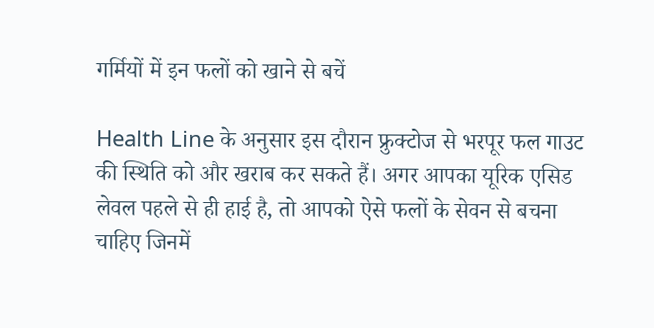गर्मियों में इन फलों को खाने से बचें

Health Line के अनुसार इस दौरान फ्रुक्टोज से भरपूर फल गाउट की स्थिति को और खराब कर सकते हैं। अगर आपका यूरिक एसिड लेवल पहले से ही हाई है, तो आपको ऐसे फलों के सेवन से बचना चाहिए जिनमें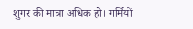शुगर की मात्रा अधिक हो। गर्मियों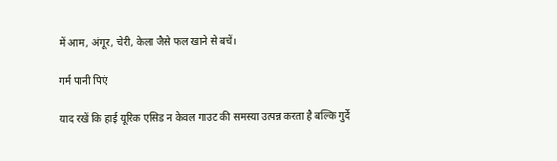में आम, अंगूर, चेरी, केला जैसे फल खाने से बचें।

गर्म पानी पिएं

याद रखें कि हाई यूरिक एसिड न केवल गाउट की समस्या उत्पन्न करता है बल्कि गुर्दे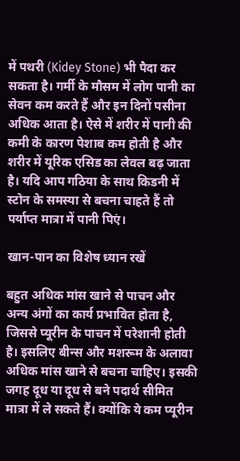में पथरी (Kidey Stone) भी पैदा कर सकता है। गर्मी के मौसम में लोग पानी का सेवन कम करते हैं और इन दिनों पसीना अधिक आता है। ऐसे में शरीर में पानी की कमी के कारण पेशाब कम होती है और शरीर में यूरिक एसिड का लेवल बढ़ जाता है। यदि आप गठिया के साथ किडनी में स्टोन के समस्या से बचना चाहते हैं तो पर्याप्त मात्रा में पानी पिएं।

खान-पान का विशेष ध्यान रखें

बहुत अधिक मांस खाने से पाचन और अन्य अंगों का कार्य प्रभावित होता है, जिससे प्यूरीन के पाचन में परेशानी होती है। इसलिए बीन्स और मशरूम के अलावा अधिक मांस खाने से बचना चाहिए। इसकी जगह दूध या दूध से बने पदार्थ सीमित मात्रा में ले सकते हैं। क्योंकि ये कम प्यूरीन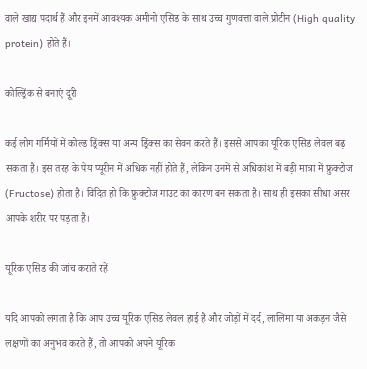वाले खाद्य पदार्थ हैं और इनमें आवश्यक अमीनो एसिड के साथ उच्च गुणवत्ता वाले प्रोटीन (High quality protein) होते हैं।

कोल्ड्रिंक से बनाएं दूरी

कई लोग गर्मियों में कोल्ड ड्रिंक्स या अन्य ड्रिंक्स का सेवन करते हैं। इससे आपका यूरिक एसिड लेवल बढ़ सकता है। इस तरह के पेय प्यूरीन में अधिक नहीं होते हैं, लेकिन उनमें से अधिकांश में बड़ी मात्रा में फ्रुक्टोज (Fructose) होता है। विदित हो कि फ्रुक्टोज गाउट का कारण बन सकता है। साथ ही इसका सीधा असर आपके शरीर पर पड़ता है।

यूरिक एसिड की जांच कराते रहें

यदि आपको लगता है कि आप उच्च यूरिक एसिड लेवल हाई है और जोड़ों में दर्द, लालिमा या अकड़न जैसे लक्षणों का अनुभव करते हैं, तो आपको अपने यूरिक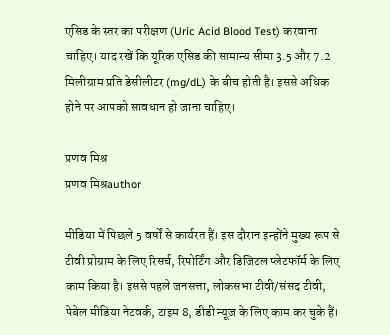एसिड के स्तर का परीक्षण (Uric Acid Blood Test) करवाना चाहिए। याद रखें कि यूरिक एसिड की सामान्य सीमा 3.5 और 7.2 मिलीग्राम प्रति डेसीलीटर (mg/dL) के बीच होती है। इससे अधिक होने पर आपको सावधान हो जाना चाहिए।

प्रणव मिश्र
प्रणव मिश्रauthor

मीडिया में पिछले 5 वर्षों से कार्यरत हैं। इस दौरान इन्होंने मुख्य रूप से टीवी प्रोग्राम के लिए रिसर्च, रिपोर्टिंग और डिजिटल प्लेटफॉर्म के लिए काम किया है। इससे पहले जनसत्ता, लोकसभा टीवी/संसद टीवी, पेबेल मीडिया नेटवर्क, टाइम 8, डीडी न्यूज़ के लिए काम कर चुके हैं।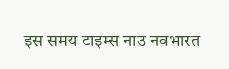इस समय टाइम्स नाउ नवभारत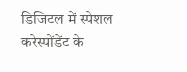डिजिटल में स्पेशल करेस्पोंडेंट के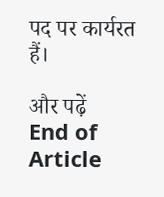पद पर कार्यरत हैं।

और पढ़ें
End of Article